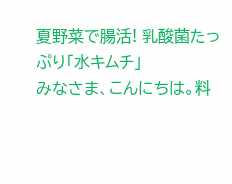夏野菜で腸活! 乳酸菌たっぷり「水キムチ」
みなさま、こんにちは。料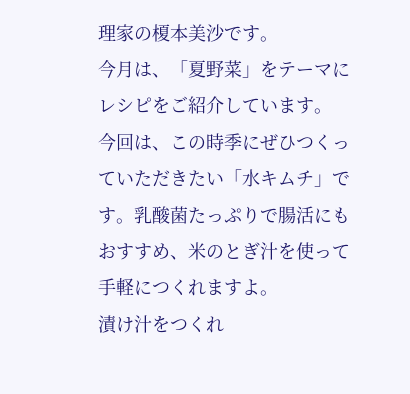理家の榎本美沙です。
今月は、「夏野菜」をテーマにレシピをご紹介しています。
今回は、この時季にぜひつくっていただきたい「水キムチ」です。乳酸菌たっぷりで腸活にもおすすめ、米のとぎ汁を使って手軽につくれますよ。
漬け汁をつくれ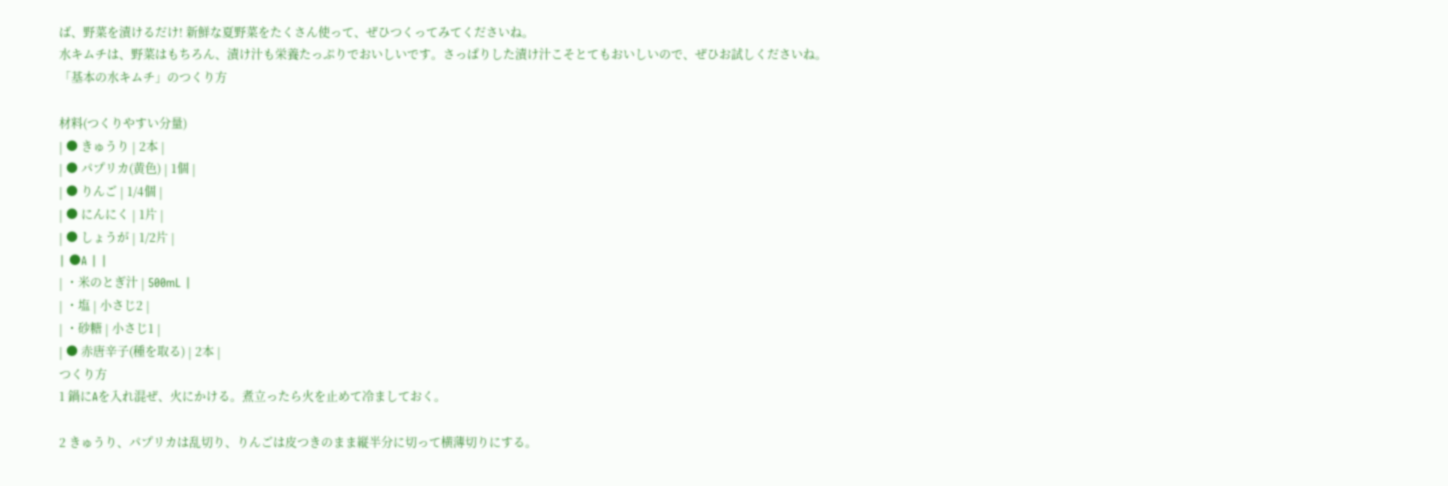ば、野菜を漬けるだけ! 新鮮な夏野菜をたくさん使って、ぜひつくってみてくださいね。
水キムチは、野菜はもちろん、漬け汁も栄養たっぷりでおいしいです。さっぱりした漬け汁こそとてもおいしいので、ぜひお試しくださいね。
「基本の水キムチ」のつくり方

材料(つくりやすい分量)
| ● きゅうり | 2本 |
| ● パプリカ(黄色) | 1個 |
| ● りんご | 1/4個 |
| ● にんにく | 1片 |
| ● しょうが | 1/2片 |
| ●A | |
| ・米のとぎ汁 | 500mL |
| ・塩 | 小さじ2 |
| ・砂糖 | 小さじ1 |
| ● 赤唐辛子(種を取る) | 2本 |
つくり方
1 鍋にAを入れ混ぜ、火にかける。煮立ったら火を止めて冷ましておく。

2 きゅうり、パプリカは乱切り、りんごは皮つきのまま縦半分に切って横薄切りにする。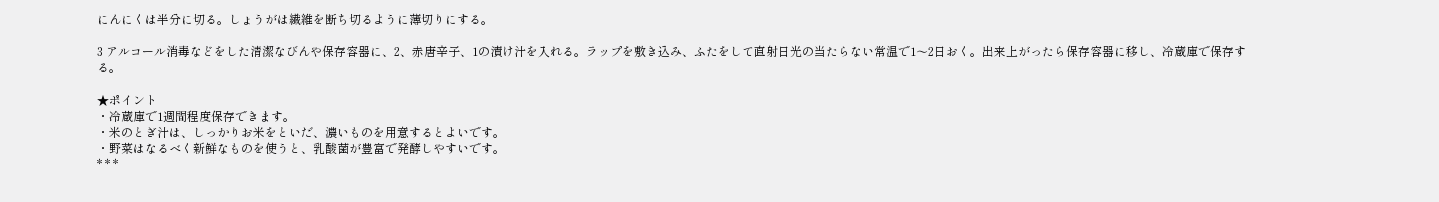にんにくは半分に切る。しょうがは繊維を断ち切るように薄切りにする。

3 アルコール消毒などをした清潔なびんや保存容器に、2、赤唐辛子、1の漬け汁を入れる。ラップを敷き込み、ふたをして直射日光の当たらない常温で1〜2日おく。出来上がったら保存容器に移し、冷蔵庫で保存する。

★ポイント
・冷蔵庫で1週間程度保存できます。
・米のとぎ汁は、しっかりお米をといだ、濃いものを用意するとよいです。
・野菜はなるべく新鮮なものを使うと、乳酸菌が豊富で発酵しやすいです。
* * *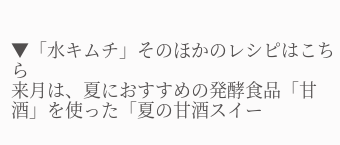▼「水キムチ」そのほかのレシピはこちら
来月は、夏におすすめの発酵食品「甘酒」を使った「夏の甘酒スイー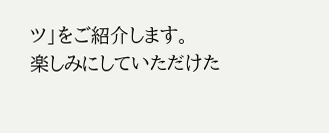ツ」をご紹介します。
楽しみにしていただけた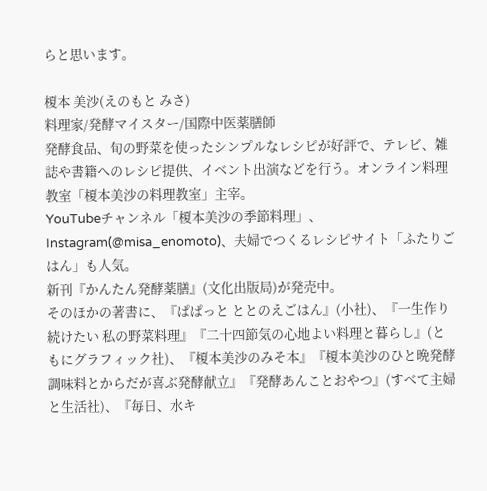らと思います。

榎本 美沙(えのもと みさ)
料理家/発酵マイスター/国際中医薬膳師
発酵食品、旬の野菜を使ったシンプルなレシピが好評で、テレビ、雑誌や書籍へのレシピ提供、イベント出演などを行う。オンライン料理教室「榎本美沙の料理教室」主宰。
YouTubeチャンネル「榎本美沙の季節料理」、Instagram(@misa_enomoto)、夫婦でつくるレシピサイト「ふたりごはん」も人気。
新刊『かんたん発酵薬膳』(文化出版局)が発売中。
そのほかの著書に、『ぱぱっと ととのえごはん』(小社)、『一生作り続けたい 私の野菜料理』『二十四節気の心地よい料理と暮らし』(ともにグラフィック社)、『榎本美沙のみそ本』『榎本美沙のひと晩発酵調味料とからだが喜ぶ発酵献立』『発酵あんことおやつ』(すべて主婦と生活社)、『毎日、水キ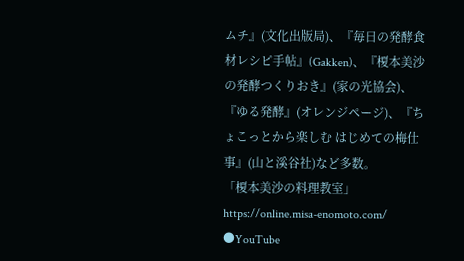ムチ』(文化出版局)、『毎日の発酵食材レシピ手帖』(Gakken)、『榎本美沙の発酵つくりおき』(家の光協会)、『ゆる発酵』(オレンジページ)、『ちょこっとから楽しむ はじめての梅仕事』(山と溪谷社)など多数。
「榎本美沙の料理教室」
https://online.misa-enomoto.com/
●YouTube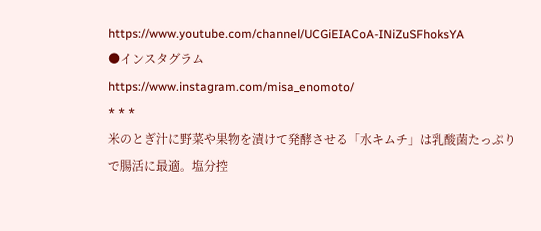https://www.youtube.com/channel/UCGiEIACoA-INiZuSFhoksYA
●インスタグラム
https://www.instagram.com/misa_enomoto/
* * *
米のとぎ汁に野菜や果物を漬けて発酵させる「水キムチ」は乳酸菌たっぷりで腸活に最適。塩分控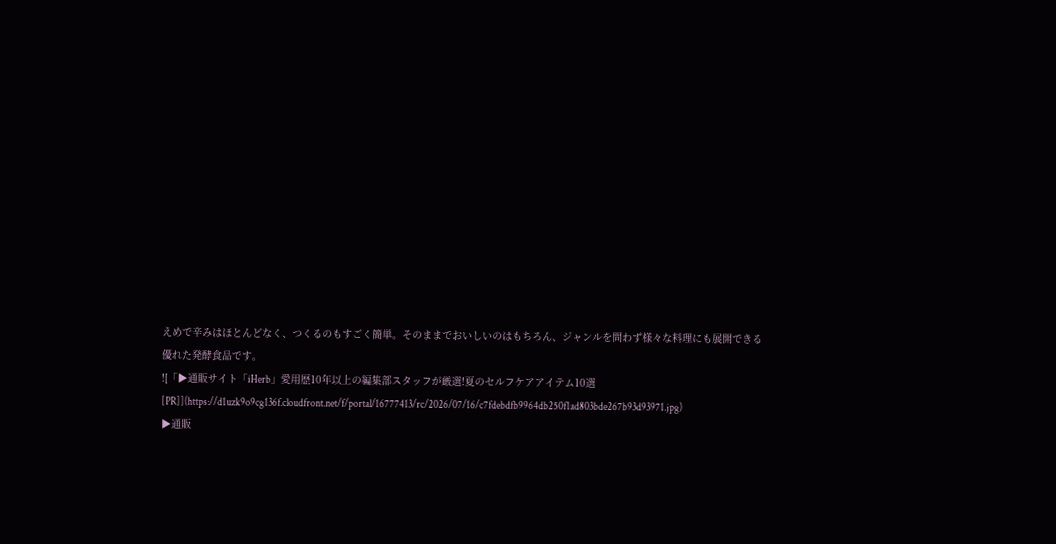えめで辛みはほとんどなく、つくるのもすごく簡単。そのままでおいしいのはもちろん、ジャンルを問わず様々な料理にも展開できる優れた発酵食品です。
![「▶通販サイト「iHerb」愛用歴10年以上の編集部スタッフが厳選!夏のセルフケアアイテム10選[PR]](https://d1uzk9o9cg136f.cloudfront.net/f/portal/16777413/rc/2026/07/16/c7fdebdfb9964db250f1ad803bde267b93d93971.jpg)
▶通販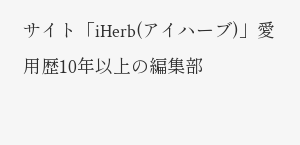サイト「iHerb(アイハーブ)」愛用歴10年以上の編集部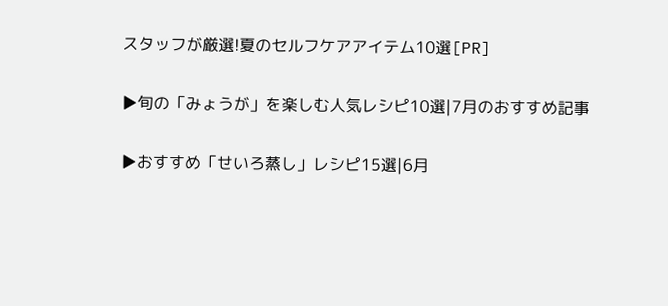スタッフが厳選!夏のセルフケアアイテム10選[PR]

▶旬の「みょうが」を楽しむ人気レシピ10選|7月のおすすめ記事

▶おすすめ「せいろ蒸し」レシピ15選|6月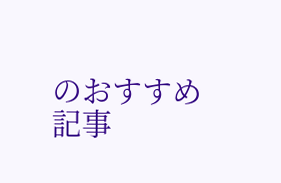のおすすめ記事